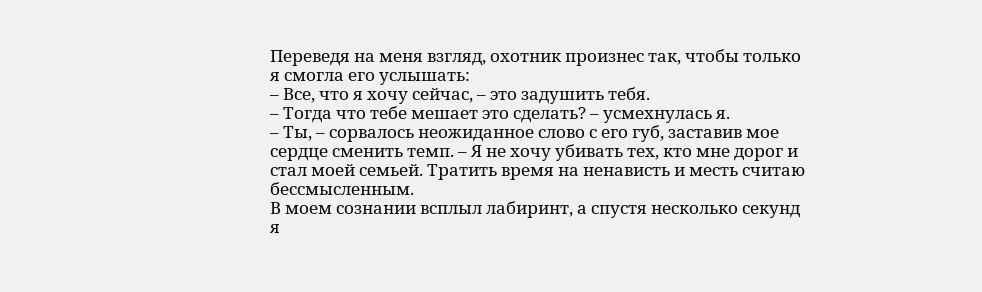Переведя на меня взгляд, охотник произнес так, чтобы только я смогла его услышать:
– Все, что я хочу сейчас, – это задушить тебя.
– Тогда что тебе мешает это сделать? – усмехнулась я.
– Ты, – сорвалось неожиданное слово с его губ, заставив мое сердце сменить темп. – Я не хочу убивать тех, кто мне дорог и стал моей семьей. Тратить время на ненависть и месть считаю бессмысленным.
В моем сознании всплыл лабиринт, а спустя несколько секунд я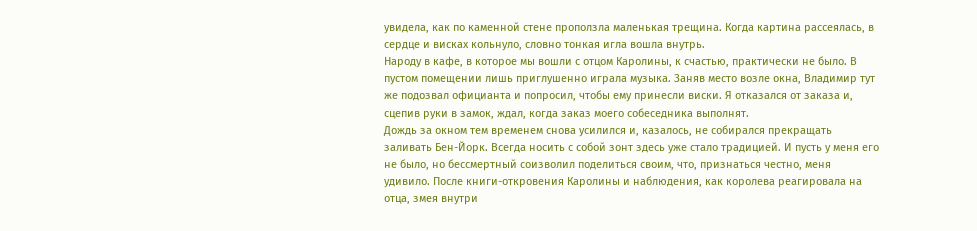увидела, как по каменной стене проползла маленькая трещина. Когда картина рассеялась, в сердце и висках кольнуло, словно тонкая игла вошла внутрь.
Народу в кафе, в которое мы вошли с отцом Каролины, к счастью, практически не было. В пустом помещении лишь приглушенно играла музыка. Заняв место возле окна, Владимир тут же подозвал официанта и попросил, чтобы ему принесли виски. Я отказался от заказа и, сцепив руки в замок, ждал, когда заказ моего собеседника выполнят.
Дождь за окном тем временем снова усилился и, казалось, не собирался прекращать заливать Бен-Йорк. Всегда носить с собой зонт здесь уже стало традицией. И пусть у меня его не было, но бессмертный соизволил поделиться своим, что, признаться честно, меня удивило. После книги-откровения Каролины и наблюдения, как королева реагировала на отца, змея внутри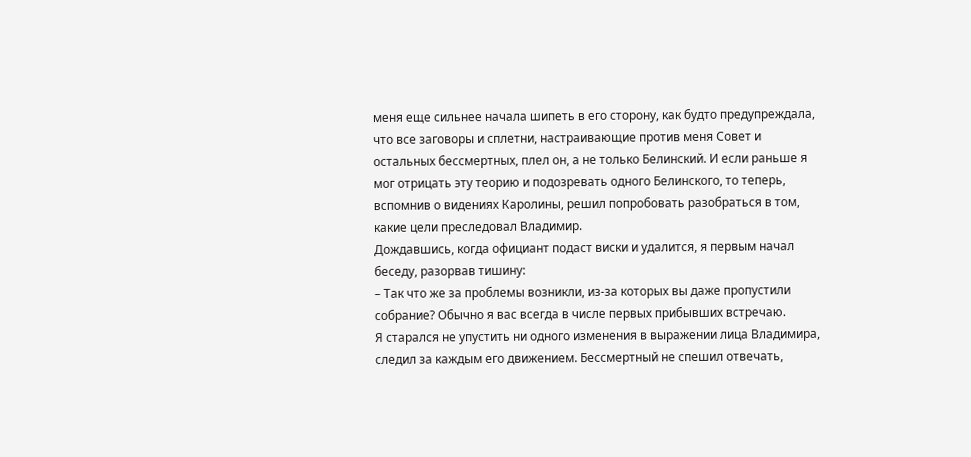меня еще сильнее начала шипеть в его сторону, как будто предупреждала, что все заговоры и сплетни, настраивающие против меня Совет и остальных бессмертных, плел он, а не только Белинский. И если раньше я мог отрицать эту теорию и подозревать одного Белинского, то теперь, вспомнив о видениях Каролины, решил попробовать разобраться в том, какие цели преследовал Владимир.
Дождавшись, когда официант подаст виски и удалится, я первым начал беседу, разорвав тишину:
– Так что же за проблемы возникли, из-за которых вы даже пропустили собрание? Обычно я вас всегда в числе первых прибывших встречаю.
Я старался не упустить ни одного изменения в выражении лица Владимира, следил за каждым его движением. Бессмертный не спешил отвечать,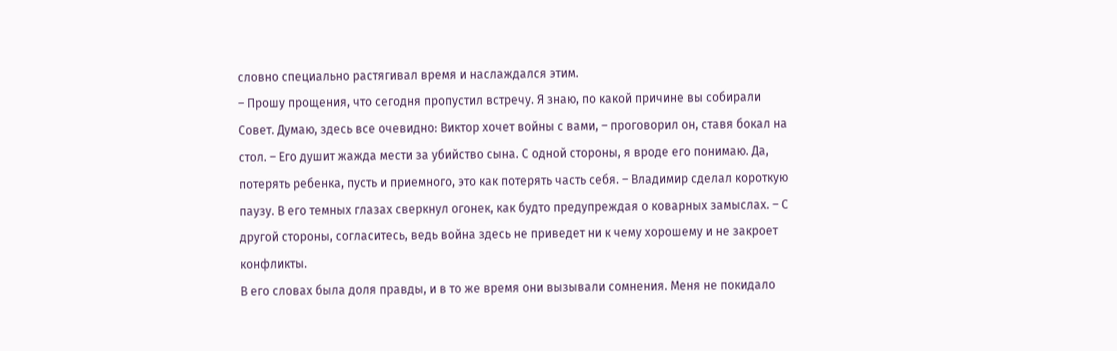словно специально растягивал время и наслаждался этим.
– Прошу прощения, что сегодня пропустил встречу. Я знаю, по какой причине вы собирали Совет. Думаю, здесь все очевидно: Виктор хочет войны с вами, – проговорил он, ставя бокал на стол. – Его душит жажда мести за убийство сына. С одной стороны, я вроде его понимаю. Да, потерять ребенка, пусть и приемного, это как потерять часть себя. – Владимир сделал короткую паузу. В его темных глазах сверкнул огонек, как будто предупреждая о коварных замыслах. – С другой стороны, согласитесь, ведь война здесь не приведет ни к чему хорошему и не закроет конфликты.
В его словах была доля правды, и в то же время они вызывали сомнения. Меня не покидало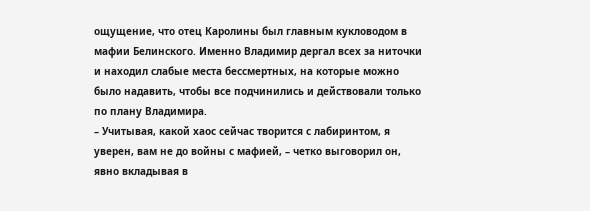ощущение, что отец Каролины был главным кукловодом в мафии Белинского. Именно Владимир дергал всех за ниточки и находил слабые места бессмертных, на которые можно было надавить, чтобы все подчинились и действовали только по плану Владимира.
– Учитывая, какой хаос сейчас творится с лабиринтом, я уверен, вам не до войны с мафией, – четко выговорил он, явно вкладывая в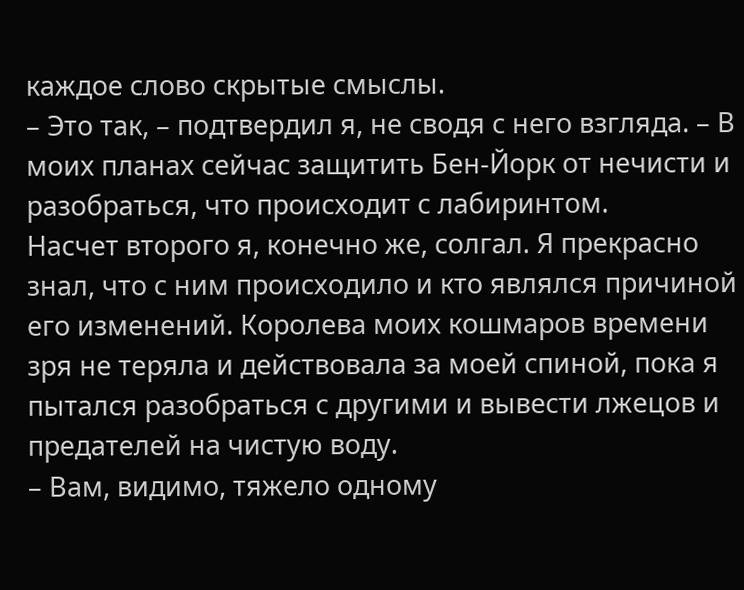каждое слово скрытые смыслы.
– Это так, – подтвердил я, не сводя с него взгляда. – В моих планах сейчас защитить Бен-Йорк от нечисти и разобраться, что происходит с лабиринтом.
Насчет второго я, конечно же, солгал. Я прекрасно знал, что с ним происходило и кто являлся причиной его изменений. Королева моих кошмаров времени зря не теряла и действовала за моей спиной, пока я пытался разобраться с другими и вывести лжецов и предателей на чистую воду.
– Вам, видимо, тяжело одному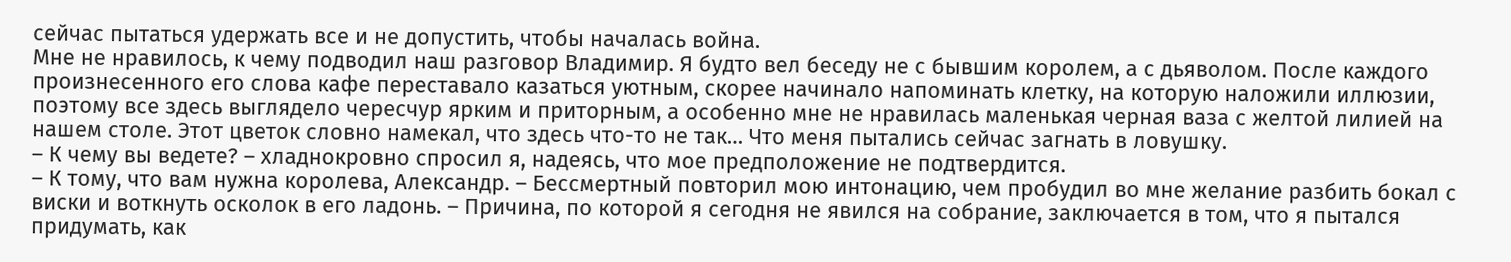сейчас пытаться удержать все и не допустить, чтобы началась война.
Мне не нравилось, к чему подводил наш разговор Владимир. Я будто вел беседу не с бывшим королем, а с дьяволом. После каждого произнесенного его слова кафе переставало казаться уютным, скорее начинало напоминать клетку, на которую наложили иллюзии, поэтому все здесь выглядело чересчур ярким и приторным, а особенно мне не нравилась маленькая черная ваза с желтой лилией на нашем столе. Этот цветок словно намекал, что здесь что-то не так… Что меня пытались сейчас загнать в ловушку.
– К чему вы ведете? – хладнокровно спросил я, надеясь, что мое предположение не подтвердится.
– К тому, что вам нужна королева, Александр. – Бессмертный повторил мою интонацию, чем пробудил во мне желание разбить бокал с виски и воткнуть осколок в его ладонь. – Причина, по которой я сегодня не явился на собрание, заключается в том, что я пытался придумать, как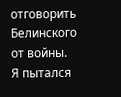отговорить Белинского от войны. Я пытался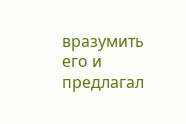вразумить его и предлагал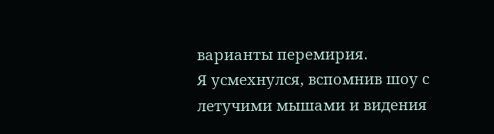варианты перемирия.
Я усмехнулся, вспомнив шоу с летучими мышами и видения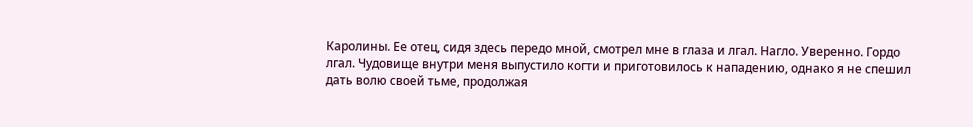Каролины. Ее отец, сидя здесь передо мной, смотрел мне в глаза и лгал. Нагло. Уверенно. Гордо лгал. Чудовище внутри меня выпустило когти и приготовилось к нападению, однако я не спешил дать волю своей тьме, продолжая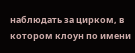наблюдать за цирком, в котором клоун по имени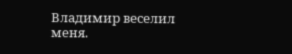Владимир веселил меня.